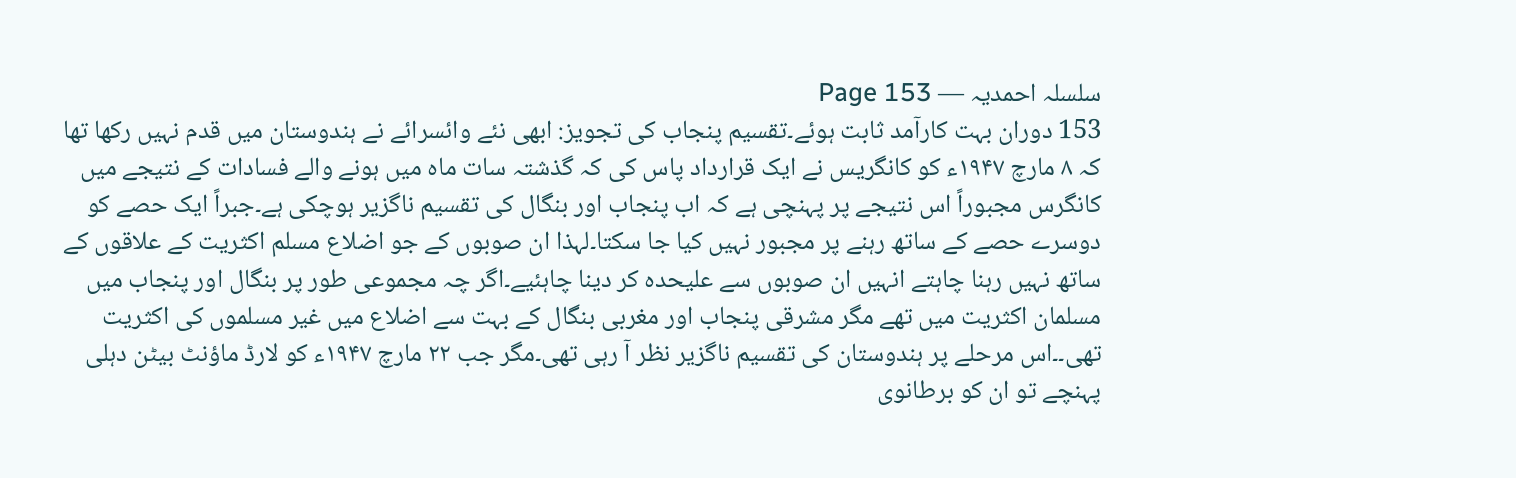سلسلہ احمدیہ — Page 153
153 دوران بہت کارآمد ثابت ہوئے۔تقسیم پنجاب کی تجویز: ابھی نئے وائسرائے نے ہندوستان میں قدم نہیں رکھا تھا کہ ۸ مارچ ۱۹۴۷ء کو کانگریس نے ایک قرارداد پاس کی کہ گذشتہ سات ماہ میں ہونے والے فسادات کے نتیجے میں کانگرس مجبوراً اس نتیجے پر پہنچی ہے کہ اب پنجاب اور بنگال کی تقسیم ناگزیر ہوچکی ہے۔جبراً ایک حصے کو دوسرے حصے کے ساتھ رہنے پر مجبور نہیں کیا جا سکتا۔لہذا ان صوبوں کے جو اضلاع مسلم اکثریت کے علاقوں کے ساتھ نہیں رہنا چاہتے انہیں ان صوبوں سے علیحدہ کر دینا چاہئیے۔اگر چہ مجموعی طور پر بنگال اور پنجاب میں مسلمان اکثریت میں تھے مگر مشرقی پنجاب اور مغربی بنگال کے بہت سے اضلاع میں غیر مسلموں کی اکثریت تھی۔۔اس مرحلے پر ہندوستان کی تقسیم ناگزیر نظر آ رہی تھی۔مگر جب ۲۲ مارچ ۱۹۴۷ء کو لارڈ ماؤنٹ بیٹن دہلی پہنچے تو ان کو برطانوی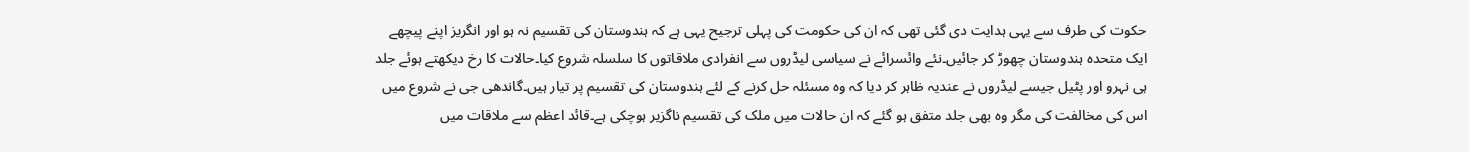حکوت کی طرف سے یہی ہدایت دی گئی تھی کہ ان کی حکومت کی پہلی ترجیح یہی ہے کہ ہندوستان کی تقسیم نہ ہو اور انگریز اپنے پیچھے ایک متحدہ ہندوستان چھوڑ کر جائیں۔نئے وائسرائے نے سیاسی لیڈروں سے انفرادی ملاقاتوں کا سلسلہ شروع کیا۔حالات کا رخ دیکھتے ہوئے جلد ہی نہرو اور پٹیل جیسے لیڈروں نے عندیہ ظاہر کر دیا کہ وہ مسئلہ حل کرنے کے لئے ہندوستان کی تقسیم پر تیار ہیں۔گاندھی جی نے شروع میں اس کی مخالفت کی مگر وہ بھی جلد متفق ہو گئے کہ ان حالات میں ملک کی تقسیم ناگزیر ہوچکی ہے۔قائد اعظم سے ملاقات میں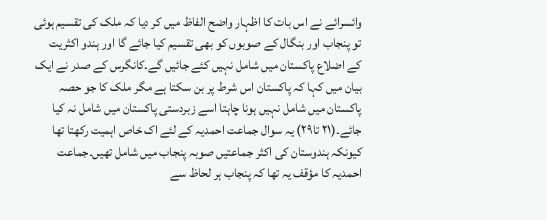وائسرائے نے اس بات کا اظہار واضح الفاظ میں کر دیا کہ ملک کی تقسیم ہوئی تو پنجاب اور بنگال کے صوبوں کو بھی تقسیم کیا جائے گا اور ہندو اکثریت کے اضلاع پاکستان میں شامل نہیں کئے جائیں گے۔کانگرس کے صدر نے ایک بیان میں کہا کہ پاکستان اس شرط پر بن سکتا ہے مگر ملک کا جو حصہ پاکستان میں شامل نہیں ہونا چاہتا اسے زبردستی پاکستان میں شامل نہ کیا جائے۔(۲۱ تا۲۹) یہ سوال جماعت احمدیہ کے لئے اک خاص اہمیت رکھتا تھا کیونکہ ہندوستان کی اکثر جماعتیں صوبہ پنجاب میں شامل تھیں۔جماعت احمدیہ کا مؤقف یہ تھا کہ پنجاب ہر لحاظ سے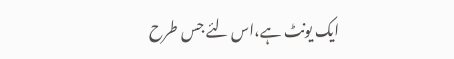ایک یونٹ ہے،اس لئے جس طرح